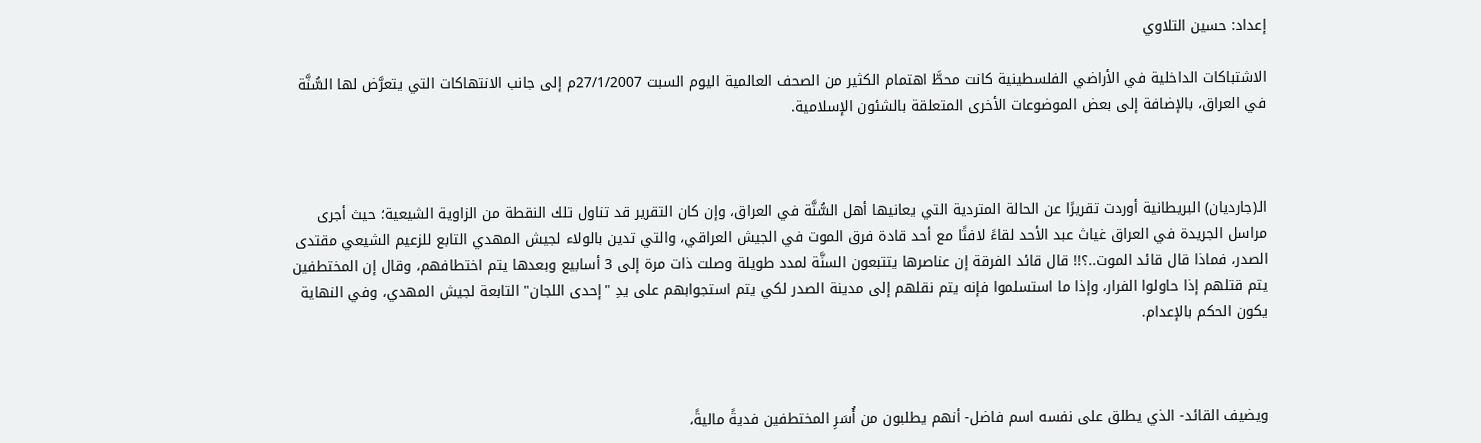إعداد: حسين التلاوي

الاشتباكات الداخلية في الأراضي الفلسطينية كانت محطَّ اهتمام الكثير من الصحف العالمية اليوم السبت 27/1/2007م إلى جانب الانتهاكات التي يتعرَّض لها السُّنَّة في العراق، بالإضافة إلى بعض الموضوعات الأخرى المتعلقة بالشئون الإسلامية.



الـ(جارديان) البريطانية أوردت تقريرًا عن الحالة المتردية التي يعانيها أهل السُّنَّة في العراق، وإن كان التقرير قد تناول تلك النقطة من الزاوية الشيعية؛ حيث أجرى مراسل الجريدة في العراق غياث عبد الأحد لقاءً لافتًا مع أحد قادة فرق الموت في الجيش العراقي، والتي تدين بالولاء لجيش المهدي التابع للزعيم الشيعي مقتدى الصدر، فماذا قال قائد الموت..؟!! قال قائد الفرقة إن عناصرها يتتبعون السنَّة لمدد طويلة وصلت ذات مرة إلى 3 أسابيع وبعدها يتم اختطافهم، وقال إن المختطفين يتم قتلهم إذا حاولوا الفرار، وإذا ما استسلموا فإنه يتم نقلهم إلى مدينة الصدر لكي يتم استجوابهم على يدِ "إحدى اللجان" التابعة لجيش المهدي، وفي النهاية يكون الحكم بالإعدام.



ويضيف القائد- الذي يطلق على نفسه اسم فاضل- أنهم يطلبون من أُسَرِ المختطفين فديةً ماليةً،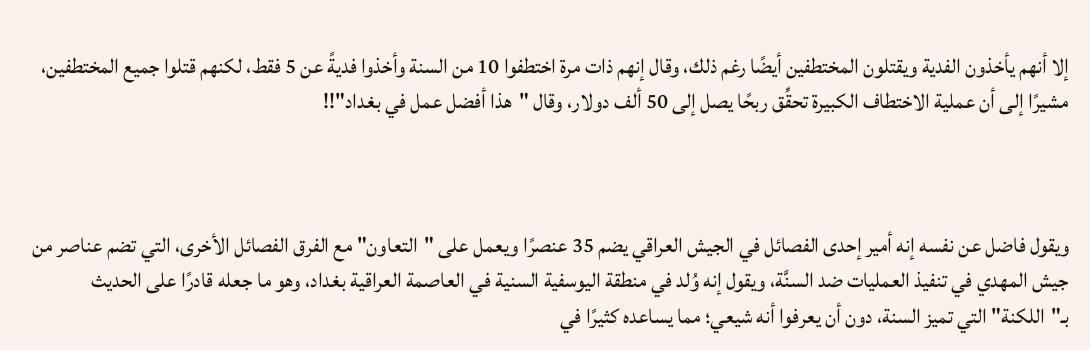إلا أنهم يأخذون الفدية ويقتلون المختطفين أيضًا رغم ذلك، وقال إنهم ذات مرة اختطفوا 10 من السنة وأخذوا فديةً عن 5 فقط، لكنهم قتلوا جميع المختطفين، مشيرًا إلى أن عملية الاختطاف الكبيرة تحقِّق ربحًا يصل إلى 50 ألف دولار، وقال "هذا أفضل عمل في بغداد"!!



ويقول فاضل عن نفسه إنه أمير إحدى الفصائل في الجيش العراقي يضم 35 عنصرًا ويعمل على "التعاون" مع الفرق الفصائل الأخرى، التي تضم عناصر من جيش المهدي في تنفيذ العمليات ضد السنَّة، ويقول إنه وُلد في منطقة اليوسفية السنية في العاصمة العراقية بغداد، وهو ما جعله قادرًا على الحديث بـ"اللكنة" التي تميز السنة، دون أن يعرفوا أنه شيعي؛ مما يساعده كثيرًا في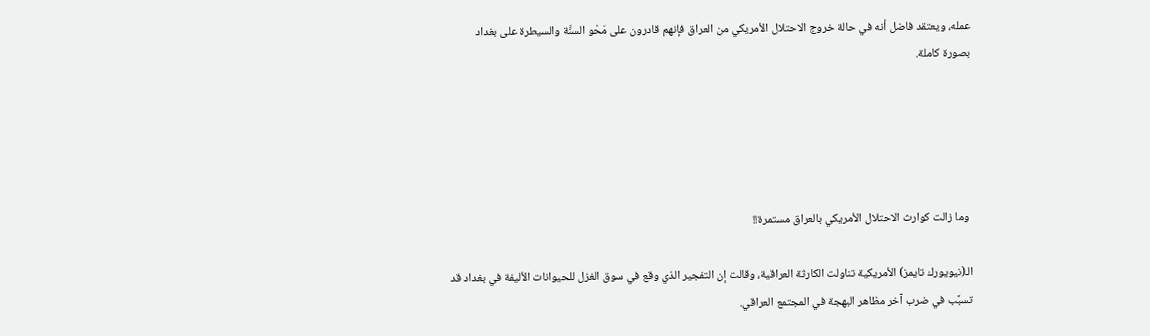عمله، ويعتقد فاضل أنه في حالة خروج الاحتلال الأمريكي من العراق فإنهم قادرون على مَحْو السنَّة والسيطرة على بغداد بصورة كاملة.





 وما زالت كوارث الاحتلال الأمريكي بالعراق مستمرة!!

الـ(نيويورك تايمز) الأمريكية تناولت الكارثة العراقية، وقالت إن التفجير الذي وقع في سوق الغزل للحيوانات الأليفة في بغداد قد تسبَّب في ضرب آخر مظاهر البهجة في المجتمع العراقي.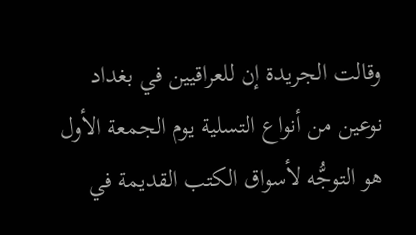وقالت الجريدة إن للعراقيين في بغداد نوعين من أنواع التسلية يوم الجمعة الأول هو التوجُّه لأسواق الكتب القديمة في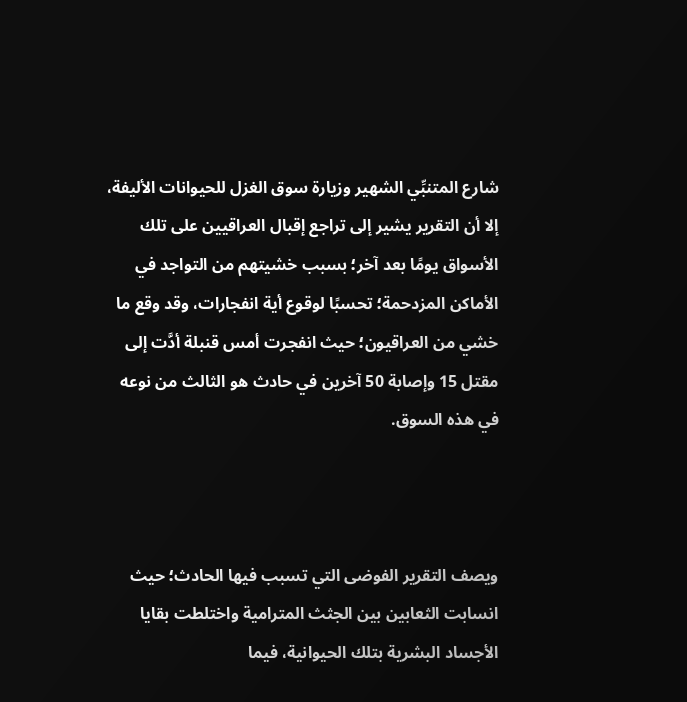شارع المتنبِّي الشهير وزيارة سوق الغزل للحيوانات الأليفة، إلا أن التقرير يشير إلى تراجع إقبال العراقيين على تلك الأسواق يومًا بعد آخر؛ بسبب خشيتهم من التواجد في الأماكن المزدحمة؛ تحسبًا لوقوع أية انفجارات، وقد وقع ما خشي من العراقيون؛ حيث انفجرت أمس قنبلة أدَّت إلى مقتل 15 وإصابة 50 آخرين في حادث هو الثالث من نوعه في هذه السوق.



ويصف التقرير الفوضى التي تسبب فيها الحادث؛ حيث انسابت الثعابين بين الجثث المترامية واختلطت بقايا الأجساد البشرية بتلك الحيوانية، فيما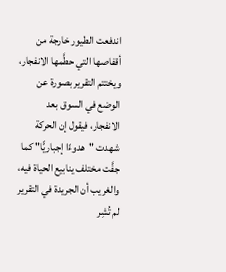اندفعت الطيور خارجة من أقفاصها التي حطَّمها الانفجار، ويختتم التقرير بصورة عن الوضع في السوق بعد الانفجار، فيقول إن الحركة شهدت "هدوءًا إجباريًّا" كما جفَّت مختلف ينابيع الحياة فيه، والغريب أن الجريدة في التقرير لم تُشِر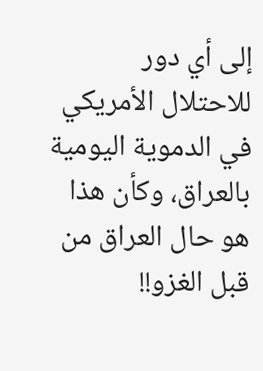إلى أي دور للاحتلال الأمريكي في الدموية اليومية بالعراق، وكأن هذا هو حال العراق من قبل الغزو!!